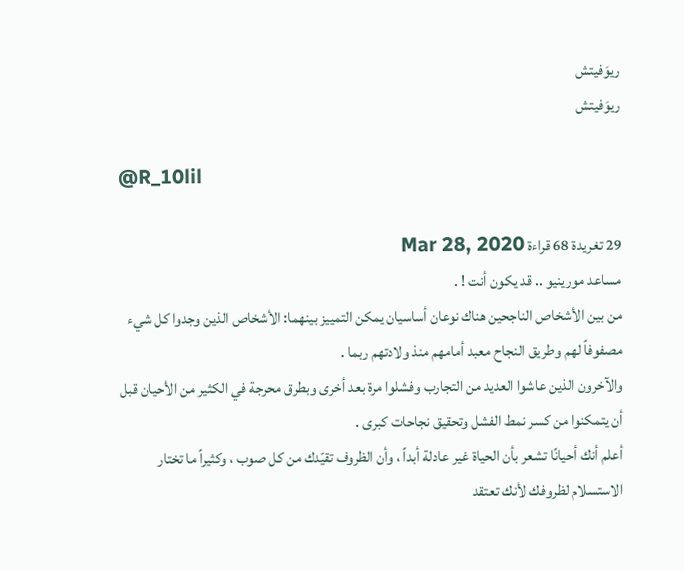ريوَفيتش
ريوَفيتش

@R_10lil

29 تغريدة 68 قراءة Mar 28, 2020
مساعد مورينيو .. قد يكون أنت ! .
من بين الأشخاص الناجحين هناك نوعان أساسيان يمكن التمييز بينهما: الأشخاص الذين وجدوا كل شيء مصفوفاً لهم وطريق النجاح معبد أمامهم منذ ولادتهم ربما .
والآخرون الذين عاشوا العديد من التجارب وفشلوا مرة بعد أخرى وبطرق محرجة في الكثير من الأحيان قبل أن يتمكنوا من كسر نمط الفشل وتحقيق نجاحات كبرى .
أعلم أنك أحيانًا تشعر بأن الحياة غير عادلة أبداً ، وأن الظروف تقيّدك من كل صوب ، وكثيراً ما تختار الاستسلام لظروفك لأنك تعتقد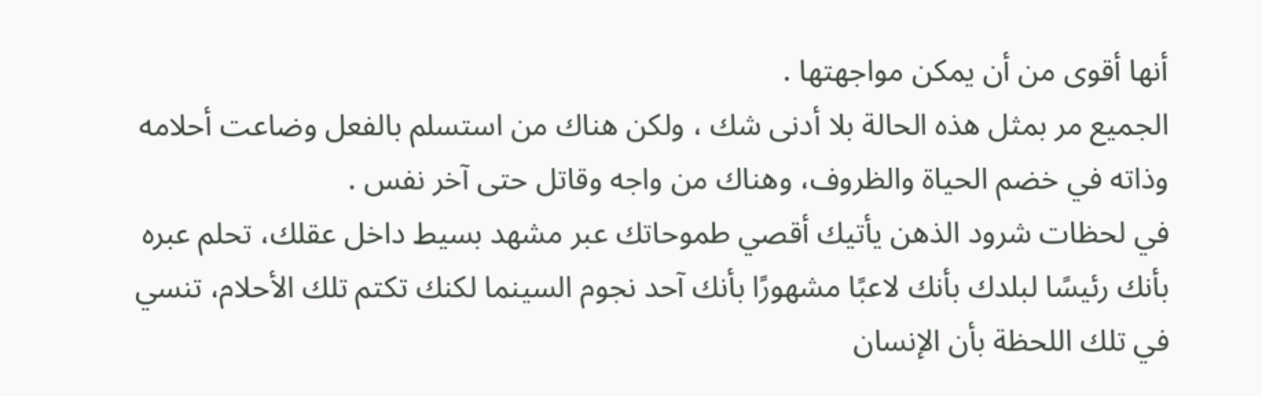أنها أقوى من أن يمكن مواجهتها .
الجميع مر بمثل هذه الحالة بلا أدنى شك ، ولكن هناك من استسلم بالفعل وضاعت أحلامه وذاته في خضم الحياة والظروف، وهناك من واجه وقاتل حتى آخر نفس .
في لحظات شرود الذهن يأتيك أقصي طموحاتك عبر مشهد بسيط داخل عقلك، تحلم عبره بأنك رئيسًا لبلدك بأنك لاعبًا مشهورًا بأنك آحد نجوم السينما لكنك تكتم تلك الأحلام، تنسي في تلك اللحظة بأن الإنسان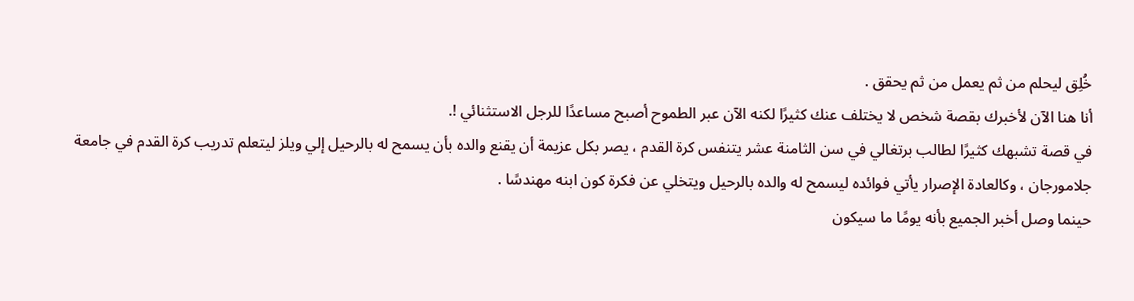خُلِق ليحلم من ثم يعمل من ثم يحقق .
أنا هنا الآن لأخبرك بقصة شخص لا يختلف عنك كثيرًا لكنه الآن عبر الطموح أصبح مساعدًا للرجل الاستثنائي !.
في قصة تشبهك كثيرًا لطالب برتغالي في سن الثامنة عشر يتنفس كرة القدم ، يصر بكل عزيمة أن يقنع والده بأن يسمح له بالرحيل إلي ويلز ليتعلم تدريب كرة القدم في جامعة جلامورجان ، وكالعادة الإصرار يأتي فوائده ليسمح له والده بالرحيل ويتخلي عن فكرة كون ابنه مهندسًا .
حينما وصل أخبر الجميع بأنه يومًا ما سيكون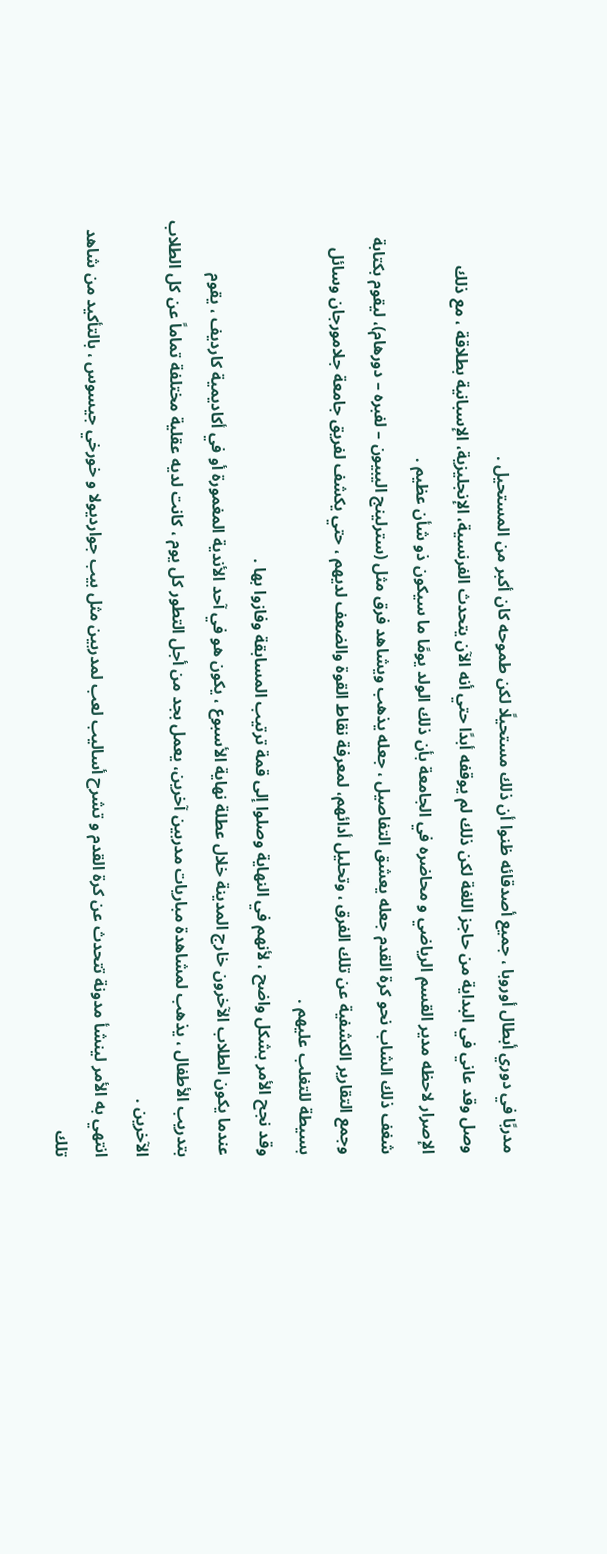مدربًا في دوري أبطال أوروبا ، جميع أصدقائه ظنوا أن ذلك مستحيلًا لكن طموحه كان أكبر من المستحيل .
وصل وقد عاني في البداية من حاجز اللغة لكن ذلك لم يوقفه أبدًا حتي أنه الآن يتحدث الفرنسية، الإنجليزية، الإسبانية بطلاقة ، مع ذلك الإصرار لاحظه مدير القسم الرياضي و محاضره في الجامعة بأن ذلك الولد يومًا ما سيكون ذو شأن عظيم .
شغف ذلك الشاب نحو كرة القدم جعله يعشق التفاصيل ، جعله يذهب ويشاهد فرق مثل (سترلينج اليبيون – لفبره – دورهام)، ليقوم بكتابة وجمع التقارير الكشفية عن تلك الفرق ، وتحليل أدائهم، لمعرفة نقاط القوة والضعف لديهم ، حتي يكشف لفريق جامعة جلامورجان وسائل بسيطة للتغلب عليهم .
وقد نجح الأمر بشكل واضح ، لأنهم في النهاية وصلوا إلى قمة ترتيب المسابقة وفازوا بها .
عندما يكون الطلاب الآخرون خارج المدينة خلال عطلة نهاية الأسبوع ، يكون هو في آحد الأندية المغمورة أو في أكاديمية كارديف ، يقوم بتدريب الأطفال ، يذهب لمشاهدة مباريات مدربين آخرين، يعمل بجد من أجل التطور كل يوم ، كانت لديه عقلية مختلفة تماماً عن كل الطلاب الآخرين .
انتهي به الأمر لينشأ مدونة تتحدث عن كرة القدم و تشرح أساليب لعب لمدربين مثل بيب جوارديولا و خورخي جيسوس ، بالتأكيد من شاهد تلك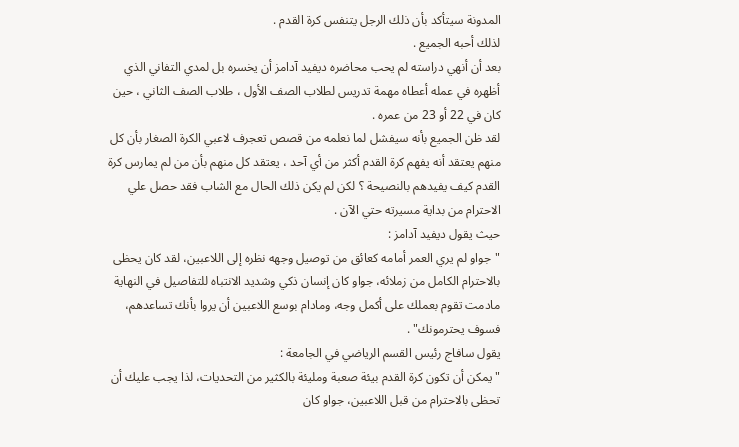المدونة سيتأكد بأن ذلك الرجل يتنفس كرة القدم .
لذلك أحبه الجميع .
بعد أن أنهي دراسته لم يحب محاضره ديفيد آدامز أن يخسره بل لمدي التفاني الذي أظهره في عمله أعطاه مهمة تدريس لطلاب الصف الأول ، طلاب الصف الثاني ، حين كان في 22 أو 23 من عمره .
لقد ظن الجميع بأنه سيفشل لما نعلمه من قصص تعجرف لاعبي الكرة الصغار بأن كل منهم يعتقد أنه يفهم كرة القدم أكثر من أي آحد ، يعتقد كل منهم بأن من لم يمارس كرة القدم كيف يفيدهم بالنصيحة ؟ لكن لم يكن ذلك الحال مع الشاب فقد حصل علي الاحترام من بداية مسيرته حتي الآن .
حيث يقول ديفيد آدامز :
"جواو لم يري العمر أمامه كعائق من توصيل وجهه نظره إلى اللاعبين، لقد كان يحظى بالاحترام الكامل من زملائه، جواو كان إنسان ذكي وشديد الانتباه للتفاصيل في النهاية مادمت تقوم بعملك على أكمل وجه، ومادام بوسع اللاعبين أن يروا بأنك تساعدهم، فسوف يحترمونك" .
يقول سافاج رئيس القسم الرياضي في الجامعة :
"يمكن أن تكون كرة القدم بيئة صعبة ومليئة بالكثير من التحديات، لذا يجب عليك أن تحظى بالاحترام من قبل اللاعبين، جواو كان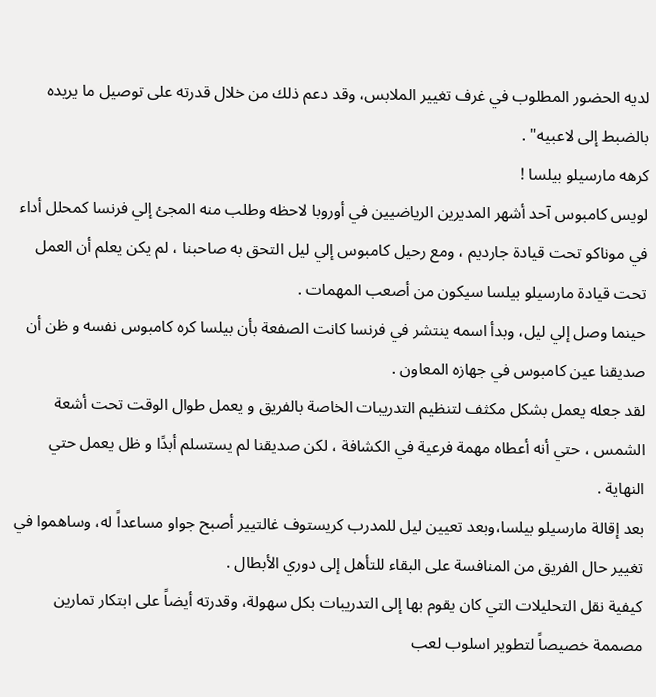لديه الحضور المطلوب في غرف تغيير الملابس، وقد دعم ذلك من خلال قدرته على توصيل ما يريده بالضبط إلى لاعبيه" .
كرهه مارسيلو بيلسا !
لويس كامبوس آحد أشهر المديرين الرياضيين في أوروبا لاحظه وطلب منه المجئ إلي فرنسا كمحلل أداء في موناكو تحت قيادة جارديم ، ومع رحيل كامبوس إلي ليل التحق به صاحبنا ، لم يكن يعلم أن العمل تحت قيادة مارسيلو بيلسا سيكون من أصعب المهمات .
حينما وصل إلي ليل، وبدأ اسمه ينتشر في فرنسا كانت الصفعة بأن بيلسا كره كامبوس نفسه و ظن أن صديقنا عين كامبوس في جهازه المعاون .
لقد جعله يعمل بشكل مكثف لتنظيم التدريبات الخاصة بالفريق و يعمل طوال الوقت تحت أشعة الشمس ، حتي أنه أعطاه مهمة فرعية في الكشافة ، لكن صديقنا لم يستسلم أبدًا و ظل يعمل حتي النهاية .
بعد إقالة مارسيلو بيلسا،وبعد تعيين ليل للمدرب كريستوف غالتيير أصبح جواو مساعداً له، وساهموا في تغيير حال الفريق من المنافسة على البقاء للتأهل إلى دوري الأبطال .
كيفية نقل التحليلات التي كان يقوم بها إلى التدريبات بكل سهولة، وقدرته أيضاً على ابتكار تمارين مصممة خصيصاً لتطوير اسلوب لعب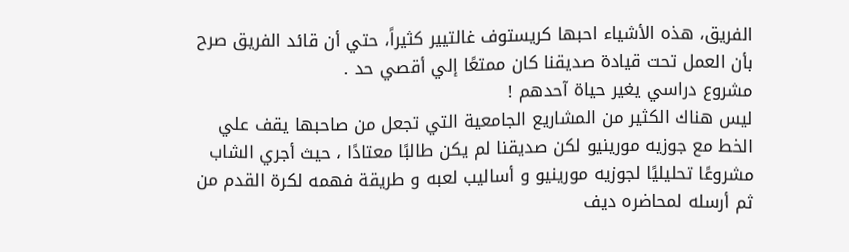الفريق، هذه الأشياء احبها كريستوف غالتيير كثيراً، حتي أن قائد الفريق صرح بأن العمل تحت قيادة صديقنا كان ممتعًا إلي أقصي حد .
مشروع دراسي يغير حياة آحدهم !
ليس هناك الكثير من المشاريع الجامعية التي تجعل من صاحبها يقف علي الخط مع جوزيه مورينيو لكن صديقنا لم يكن طالبًا معتادًا ، حيث أجري الشاب مشروعًا تحليليًا لجوزيه مورينيو و أساليب لعبه و طريقة فهمه لكرة القدم من ثم أرسله لمحاضره ديف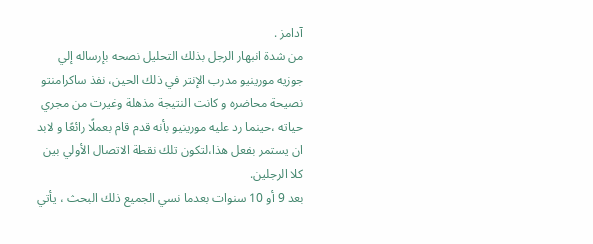آدامز .
من شدة انبهار الرجل بذلك التحليل نصحه بإرساله إلي جوزيه مورينيو مدرب الإنتر في ذلك الحين، نفذ ساكرامنتو نصيحة محاضره و كانت النتيجة مذهلة وغيرت من مجري حياته ،حينما رد عليه مورينيو بأنه قدم قام بعملًا رائعًا و لابد ان يستمر بفعل هذا،لتكون تلك نقطة الاتصال الأولي بين كلا الرجلين.
بعد 9 أو 10 سنوات بعدما نسي الجميع ذلك البحث ، يأتي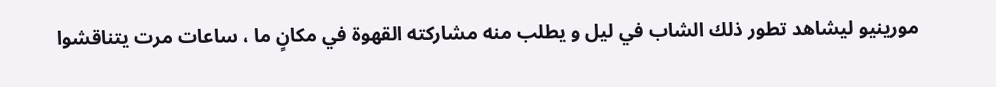مورينيو ليشاهد تطور ذلك الشاب في ليل و يطلب منه مشاركته القهوة في مكانٍ ما ، ساعات مرت يتناقشوا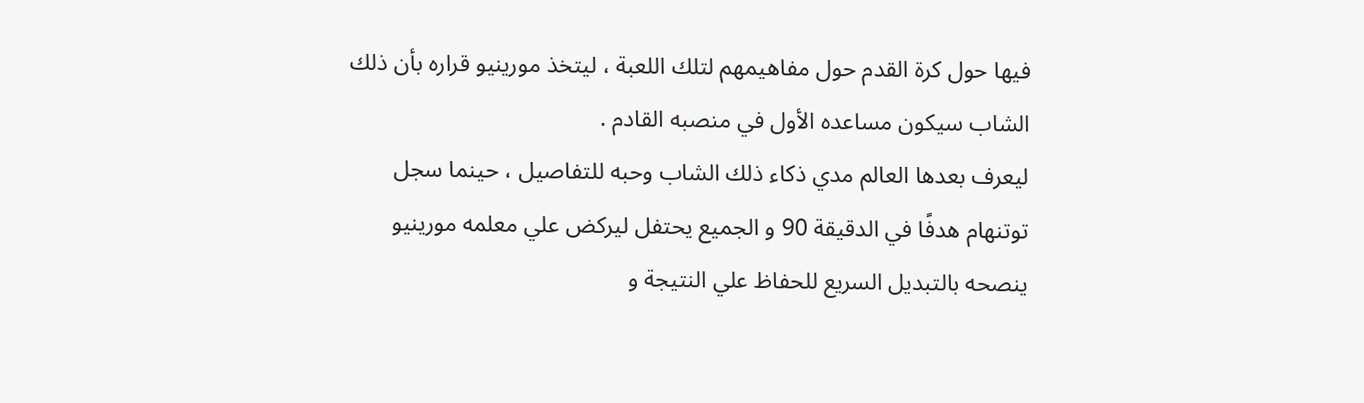فيها حول كرة القدم حول مفاهيمهم لتلك اللعبة ، ليتخذ مورينيو قراره بأن ذلك الشاب سيكون مساعده الأول في منصبه القادم .
ليعرف بعدها العالم مدي ذكاء ذلك الشاب وحبه للتفاصيل ، حينما سجل توتنهام هدفًا في الدقيقة 90 و الجميع يحتفل ليركض علي معلمه مورينيو ينصحه بالتبديل السريع للحفاظ علي النتيجة و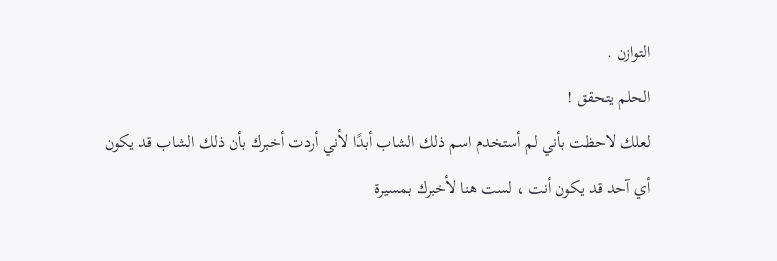التوازن .
الحلم يتحقق !
لعلك لاحظت بأني لم أستخدم اسم ذلك الشاب أبدًا لأني أردت أخبرك بأن ذلك الشاب قد يكون أي آحد قد يكون أنت ، لست هنا لأخبرك بمسيرة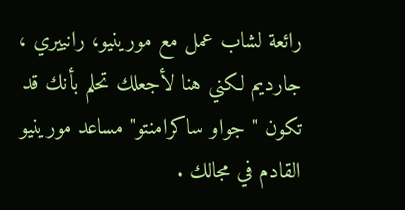رائعة لشاب عمل مع مورينيو، رانييري ، جارديم لكني هنا لأجعلك تحلم بأنك قد تكون " جواو ساكرامنتو" مساعد مورينيو القادم في مجالك .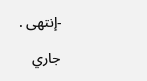-إنتهى .

جاري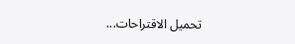تحميل الاقتراحات...